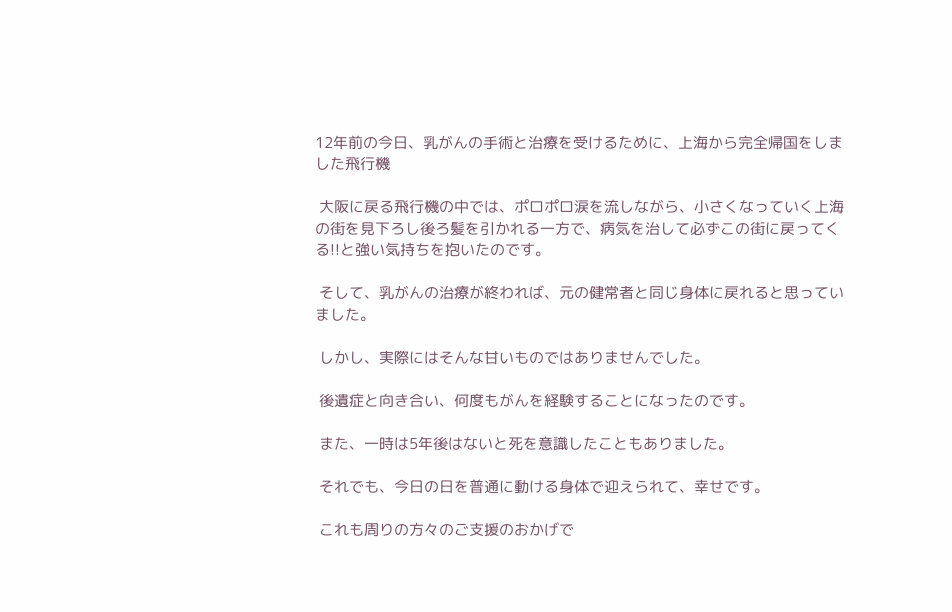12年前の今日、乳がんの手術と治療を受けるために、上海から完全帰国をしました飛行機

 大阪に戻る飛行機の中では、ポロポロ涙を流しながら、小さくなっていく上海の街を見下ろし後ろ髪を引かれる一方で、病気を治して必ずこの街に戻ってくる!!と強い気持ちを抱いたのです。

 そして、乳がんの治療が終われば、元の健常者と同じ身体に戻れると思っていました。

 しかし、実際にはそんな甘いものではありませんでした。

 後遺症と向き合い、何度もがんを経験することになったのです。

 また、一時は5年後はないと死を意識したこともありました。

 それでも、今日の日を普通に動ける身体で迎えられて、幸せです。

 これも周りの方々のご支援のおかげで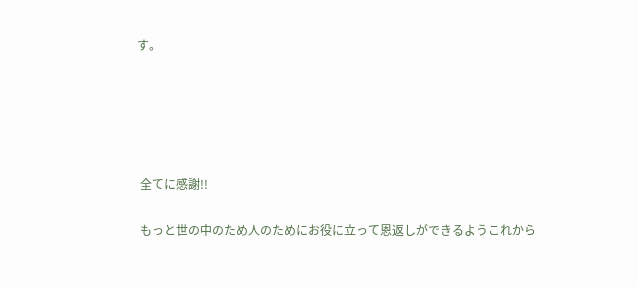す。





 全てに感謝!!

 もっと世の中のため人のためにお役に立って恩返しができるようこれから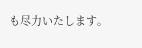も尽力いたします。